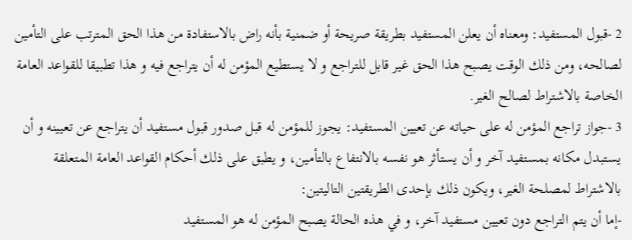2 -قبول المستفيد: ومعناه أن يعلن المستفيد بطريقة صريحة أو ضمنية بأنه راض بالاستفادة من هذا الحق المترتب على التأمين لصالحه، ومن ذلك الوقت يصبح هذا الحق غير قابل للتراجع و لا يستطيع المؤمن له أن يتراجع فيه و هذا تطبيقا للقواعد العامة الخاصة بالاشتراط لصالح الغير.
3 -جواز تراجع المؤمن له على حياته عن تعيين المستفيد: يجوز للمؤمن له قبل صدور قبول مستفيد أن يتراجع عن تعيينه و أن يستبدل مكانه بمستفيد آخر و أن يستأثر هو نفسه بالانتفاع بالتأمين، و يطبق على ذلك أحكام القواعد العامة المتعلقة بالاشتراط لمصلحة الغير، ويكون ذلك بإحدى الطريقتين التاليتين:
-إما أن يتم التراجع دون تعيين مستفيد آخر، و في هذه الحالة يصبح المؤمن له هو المستفيد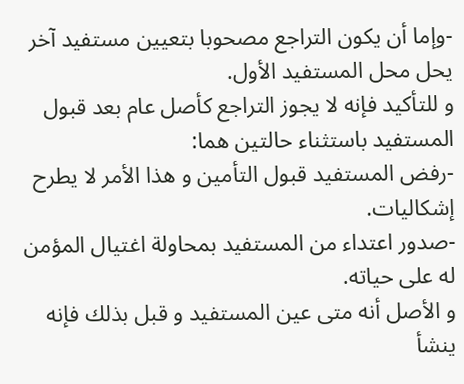-وإما أن يكون التراجع مصحوبا بتعيين مستفيد آخر يحل محل المستفيد الأول.
و للتأكيد فإنه لا يجوز التراجع كأصل عام بعد قبول المستفيد باستثناء حالتين هما:
-رفض المستفيد قبول التأمين و هذا الأمر لا يطرح إشكاليات.
-صدور اعتداء من المستفيد بمحاولة اغتيال المؤمن له على حياته.
و الأصل أنه متى عين المستفيد و قبل بذلك فإنه ينشأ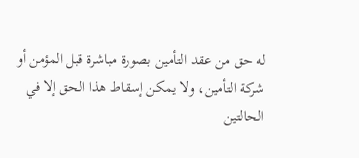له حق من عقد التأمين بصورة مباشرة قبل المؤمن أو شركة التأمين، ولا يمكن إسقاط هذا الحق إلا في الحالتين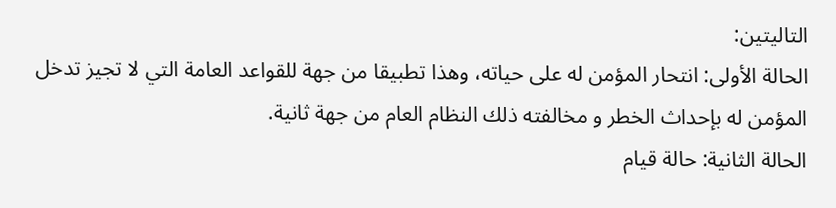التاليتين:
الحالة الأولى: انتحار المؤمن له على حياته، وهذا تطبيقا من جهة للقواعد العامة التي لا تجيز تدخل المؤمن له بإحداث الخطر و مخالفته ذلك النظام العام من جهة ثانية.
الحالة الثانية: حالة قيام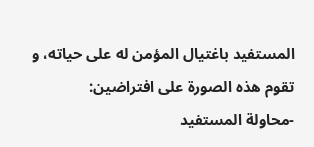المستفيد باغتيال المؤمن له على حياته، و تقوم هذه الصورة على افتراضين:
-محاولة المستفيد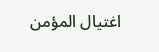اغتيال المؤمن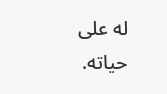له على حياته.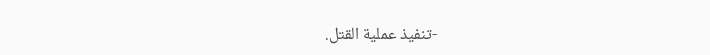-تنفيذ عملية القتل.